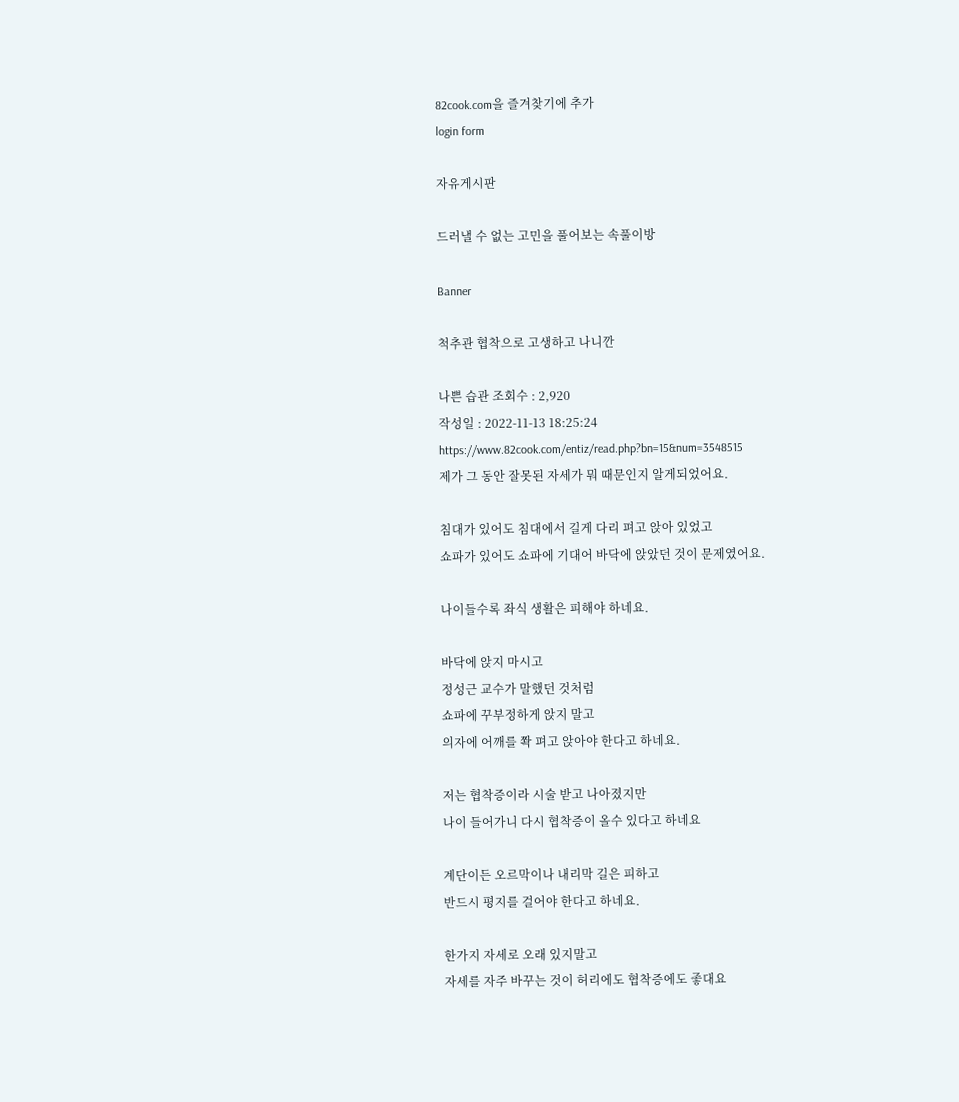82cook.com을 즐겨찾기에 추가
login form

자유게시판

드러낼 수 없는 고민을 풀어보는 속풀이방

Banner

척추관 협착으로 고생하고 나니깐

나쁜 습관 조회수 : 2,920
작성일 : 2022-11-13 18:25:24
https://www.82cook.com/entiz/read.php?bn=15&num=3548515
제가 그 동안 잘못된 자세가 뭐 때문인지 알게되었어요.

침대가 있어도 침대에서 길게 다리 펴고 앉아 있었고
쇼파가 있어도 쇼파에 기대어 바닥에 앉았던 것이 문제였어요.

나이들수록 좌식 생활은 피해야 하네요.

바닥에 앉지 마시고
정성근 교수가 말했던 것처럼
쇼파에 꾸부정하게 앉지 말고
의자에 어깨를 쫙 펴고 앉아야 한다고 하네요.

저는 협착증이라 시술 받고 나아졌지만
나이 들어가니 다시 협착증이 올수 있다고 하네요

계단이든 오르막이나 내리막 길은 피하고
반드시 평지를 걸어야 한다고 하네요.

한가지 자세로 오래 있지말고
자세를 자주 바꾸는 것이 허리에도 협착증에도 좋대요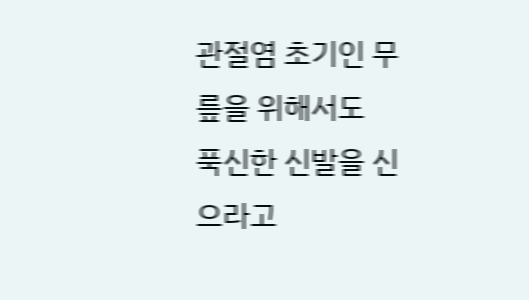관절염 초기인 무릎을 위해서도
푹신한 신발을 신으라고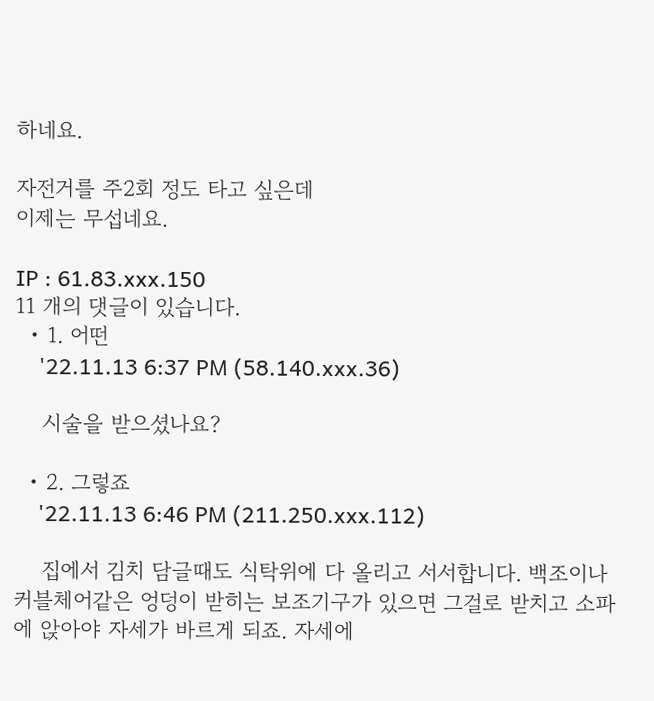하네요.

자전거를 주2회 정도 타고 싶은데
이제는 무섭네요.

IP : 61.83.xxx.150
11 개의 댓글이 있습니다.
  • 1. 어떤
    '22.11.13 6:37 PM (58.140.xxx.36)

    시술을 받으셨나요?

  • 2. 그렇죠
    '22.11.13 6:46 PM (211.250.xxx.112)

    집에서 김치 담글때도 식탁위에 다 올리고 서서합니다. 백조이나 커블체어같은 엉덩이 받히는 보조기구가 있으면 그걸로 받치고 소파에 앉아야 자세가 바르게 되죠. 자세에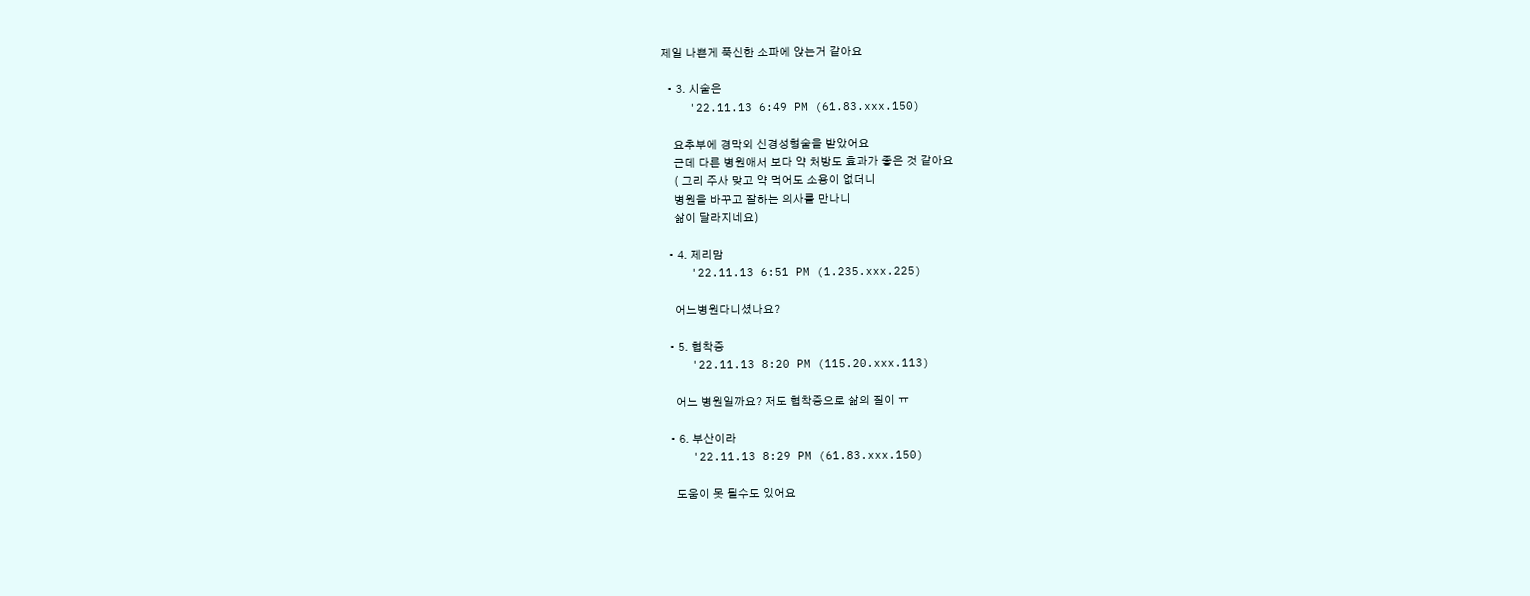제일 나쁜게 푹신한 소파에 앉는거 같아요

  • 3. 시술은
    '22.11.13 6:49 PM (61.83.xxx.150)

    요추부에 경막외 신경성형술을 받았어요
    근데 다른 병원애서 보다 약 처방도 효과가 좋은 것 같아요
    ( 그리 주사 맞고 약 먹어도 소용이 없더니
    병원을 바꾸고 잘하는 의사를 만나니
    삶이 달라지네요)

  • 4. 제리맘
    '22.11.13 6:51 PM (1.235.xxx.225)

    어느병원다니셨나요?

  • 5. 협착증
    '22.11.13 8:20 PM (115.20.xxx.113)

    어느 병원일까요? 저도 협착증으로 삶의 질이 ㅠ

  • 6. 부산이라
    '22.11.13 8:29 PM (61.83.xxx.150)

    도움이 못 될수도 있어요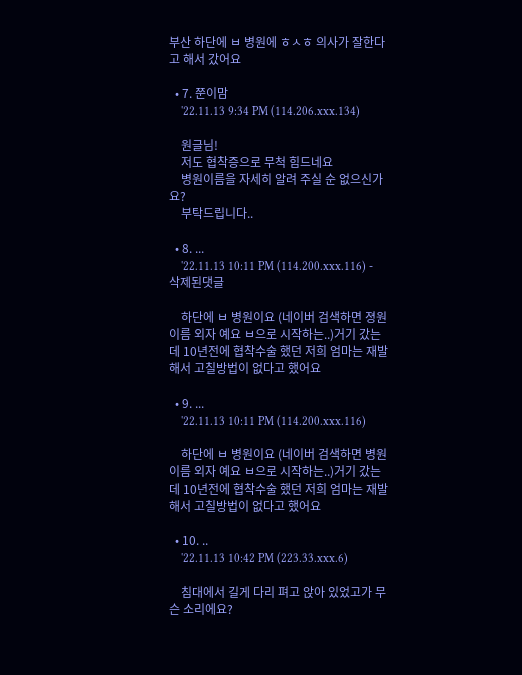부산 하단에 ㅂ 병원에 ㅎㅅㅎ 의사가 잘한다고 해서 갔어요

  • 7. 쭌이맘
    '22.11.13 9:34 PM (114.206.xxx.134)

    원글님!
    저도 협착증으로 무척 힘드네요
    병원이름을 자세히 알려 주실 순 없으신가요?
    부탁드립니다..

  • 8. ...
    '22.11.13 10:11 PM (114.200.xxx.116) - 삭제된댓글

    하단에 ㅂ 병원이요 (네이버 검색하면 졍원 이름 외자 예요 ㅂ으로 시작하는..)거기 갔는데 10년전에 협착수술 했던 저희 엄마는 재발해서 고칠방법이 없다고 했어요

  • 9. ...
    '22.11.13 10:11 PM (114.200.xxx.116)

    하단에 ㅂ 병원이요 (네이버 검색하면 병원 이름 외자 예요 ㅂ으로 시작하는..)거기 갔는데 10년전에 협착수술 했던 저희 엄마는 재발해서 고칠방법이 없다고 했어요

  • 10. ..
    '22.11.13 10:42 PM (223.33.xxx.6)

    침대에서 길게 다리 펴고 앉아 있었고가 무슨 소리에요?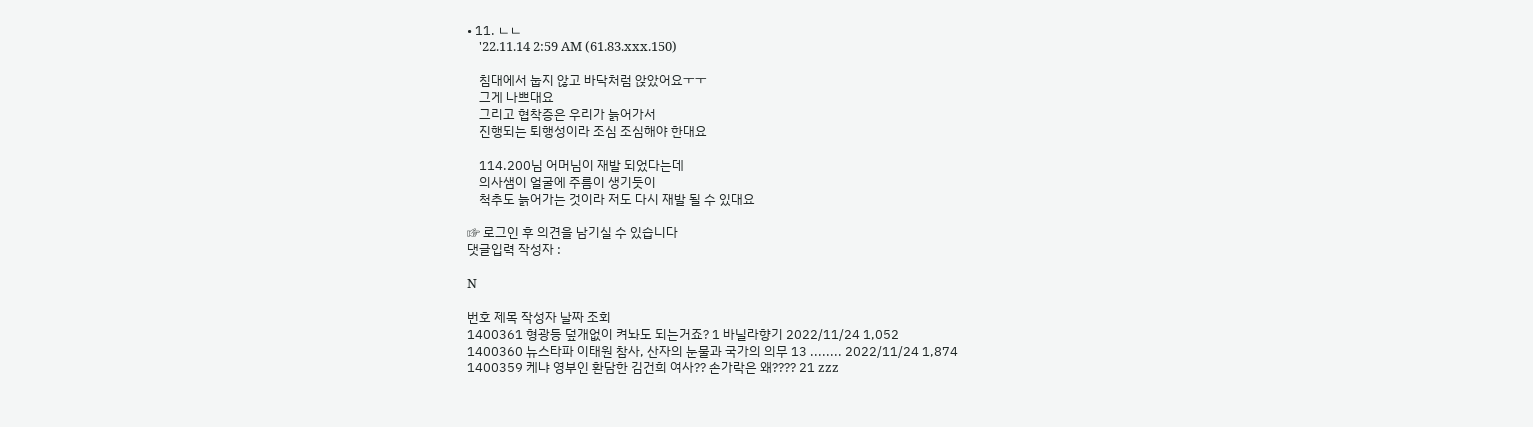• 11. ㄴㄴ
    '22.11.14 2:59 AM (61.83.xxx.150)

    침대에서 눕지 않고 바닥처럼 앉았어요ㅜㅜ
    그게 나쁘대요
    그리고 협착증은 우리가 늙어가서
    진행되는 퇴행성이라 조심 조심해야 한대요

    114.200님 어머님이 재발 되었다는데
    의사샘이 얼굴에 주름이 생기듯이
    척추도 늙어가는 것이라 저도 다시 재발 될 수 있대요

☞ 로그인 후 의견을 남기실 수 있습니다
댓글입력 작성자 :

N

번호 제목 작성자 날짜 조회
1400361 형광등 덮개없이 켜놔도 되는거죠? 1 바닐라향기 2022/11/24 1,052
1400360 뉴스타파 이태원 참사, 산자의 눈물과 국가의 의무 13 ........ 2022/11/24 1,874
1400359 케냐 영부인 환담한 김건희 여사?? 손가락은 왜???? 21 zzz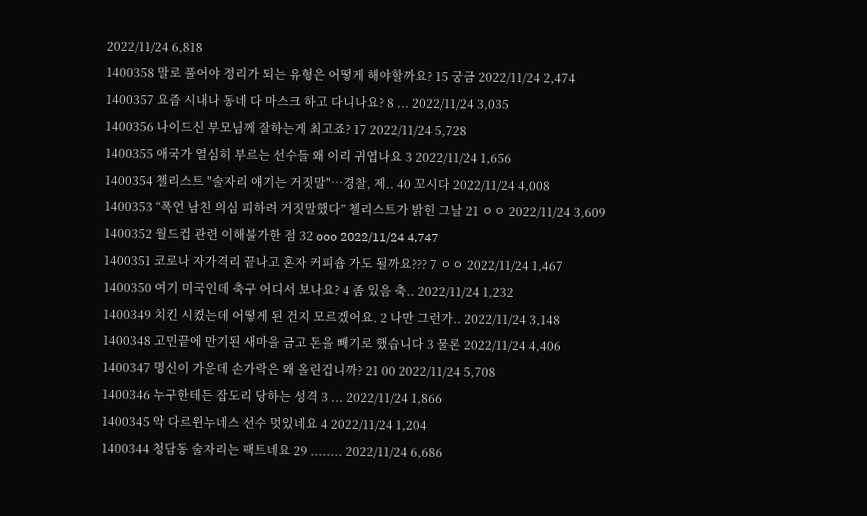2022/11/24 6,818
1400358 말로 풀어야 정리가 되는 유형은 어떻게 해야할까요? 15 궁금 2022/11/24 2,474
1400357 요즘 시내나 동네 다 마스크 하고 다니나요? 8 ... 2022/11/24 3,035
1400356 나이드신 부모님께 잘하는게 최고죠? 17 2022/11/24 5,728
1400355 애국가 열심히 부르는 선수들 왜 이리 귀엽나요 3 2022/11/24 1,656
1400354 첼리스트 "술자리 얘기는 거짓말"…경찰, 제.. 40 꼬시다 2022/11/24 4,008
1400353 “폭언 남친 의심 피하려 거짓말했다” 첼리스트가 밝힌 그날 21 ㅇㅇ 2022/11/24 3,609
1400352 월드컵 관련 이해불가한 점 32 ooo 2022/11/24 4,747
1400351 코로나 자가격리 끝나고 혼자 커피숍 가도 될까요??? 7 ㅇㅇ 2022/11/24 1,467
1400350 여기 미국인데 축구 어디서 보나요? 4 좀 있음 축.. 2022/11/24 1,232
1400349 치킨 시켰는데 어떻게 된 건지 모르겠어요. 2 나만 그런가.. 2022/11/24 3,148
1400348 고민끝에 만기된 새마을 금고 돈을 빼기로 했습니다 3 물론 2022/11/24 4,406
1400347 명신이 가운데 손가락은 왜 올린겁니까? 21 00 2022/11/24 5,708
1400346 누구한테든 잡도리 당하는 성격 3 ... 2022/11/24 1,866
1400345 악 다르윈누네스 선수 멋있네요 4 2022/11/24 1,204
1400344 청담동 술자리는 팩트네요 29 ........ 2022/11/24 6,686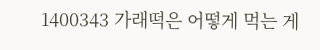1400343 가래떡은 어떻게 먹는 게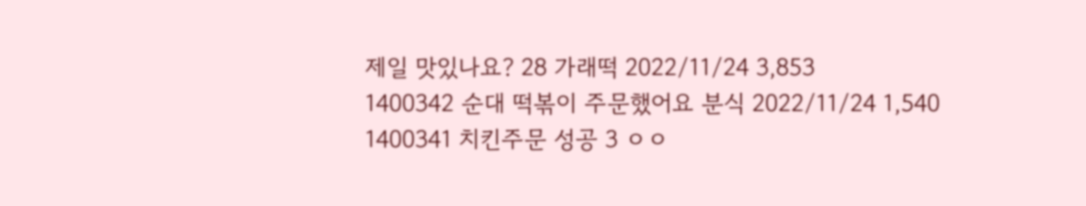제일 맛있나요? 28 가래떡 2022/11/24 3,853
1400342 순대 떡볶이 주문했어요 분식 2022/11/24 1,540
1400341 치킨주문 성공 3 ㅇㅇ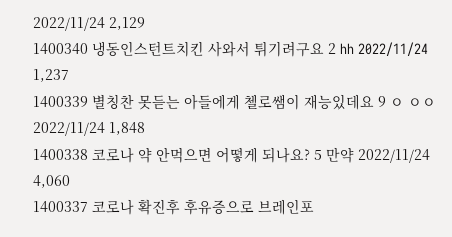2022/11/24 2,129
1400340 냉동인스턴트치킨 사와서 튀기려구요 2 hh 2022/11/24 1,237
1400339 별칭찬 못듣는 아들에게 첼로쌤이 재능있데요 9 ㅇ ㅇㅇ 2022/11/24 1,848
1400338 코로나 약 안먹으면 어떻게 되나요? 5 만약 2022/11/24 4,060
1400337 코로나 확진후 후유증으로 브레인포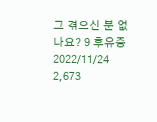그 겪으신 분 없나요? 9 후유증 2022/11/24 2,673